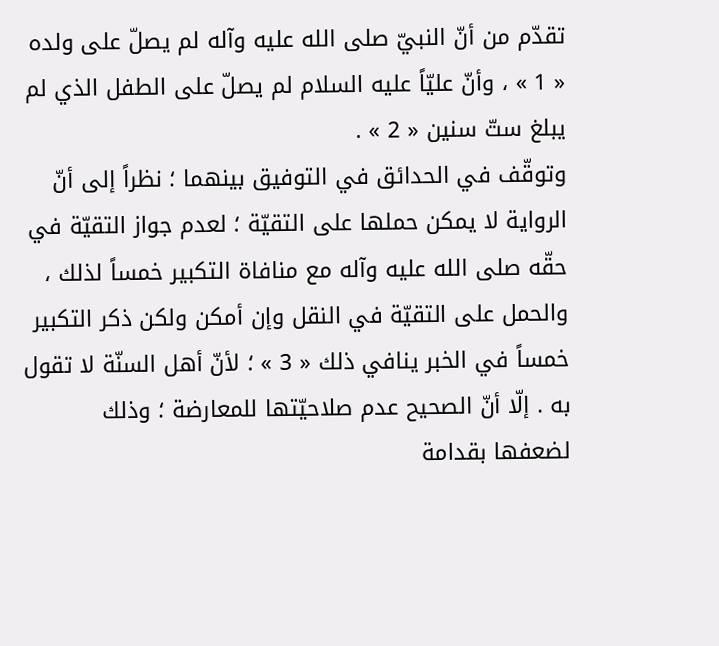تقدّم من أنّ النبيّ صلى الله عليه وآله لم يصلّ على ولده « 1 » ، وأنّ عليّاً عليه السلام لم يصلّ على الطفل الذي لم يبلغ ستّ سنين « 2 » .
وتوقّف في الحدائق في التوفيق بينهما ؛ نظراً إلى أنّ الرواية لا يمكن حملها على التقيّة ؛ لعدم جواز التقيّة في حقّه صلى الله عليه وآله مع منافاة التكبير خمساً لذلك ، والحمل على التقيّة في النقل وإن أمكن ولكن ذكر التكبير خمساً في الخبر ينافي ذلك « 3 » ؛ لأنّ أهل السنّة لا تقول به . إلّا أنّ الصحيح عدم صلاحيّتها للمعارضة ؛ وذلك لضعفها بقدامة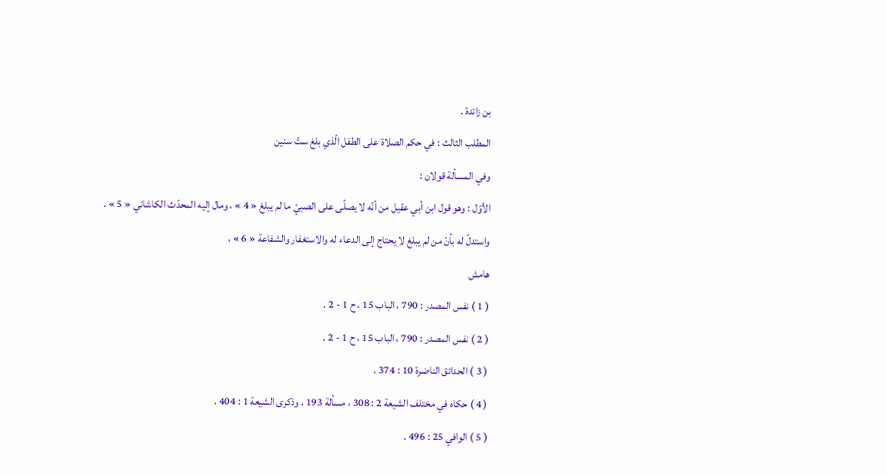بن زائدة .
المطلب الثالث : في حكم الصلاة على الطفل الّذي بلغ ستّ سنين
وفي المسألة قولان :
الأوّل : وهو قول ابن أبي عقيل من أنّه لا يصلّى على الصبيّ ما لم يبلغ « 4 » ، ومال إليه المحدّث الكاشاني « 5 » .
واستدلّ له بأنّ من لم يبلغ لا يحتاج إلى الدعاء له والاستغفار والشفاعة « 6 » ،
هامش
( 1 ) نفس المصدر : 790 ، الباب 15 ، ح 1 - 2 .
( 2 ) نفس المصدر : 790 ، الباب 15 ، ح 1 - 2 .
( 3 ) الحدائق الناضرة 10 : 374 .
( 4 ) حكاه في مختلف الشيعة 2 : 308 ، مسألة 193 ، وذكرى الشيعة 1 : 404 .
( 5 ) الوافي 25 : 496 .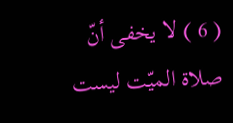( 6 ) لا يخفى أنّ صلاة الميّت ليست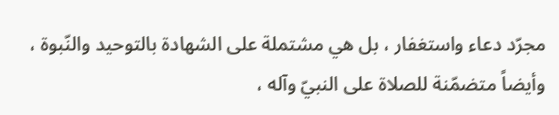مجرّد دعاء واستغفار ، بل هي مشتملة على الشهادة بالتوحيد والنّبوة ، وأيضاً متضمّنة للصلاة على النبيّ وآله ،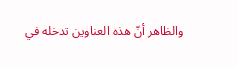والظاهر أنّ هذه العناوين تدخله في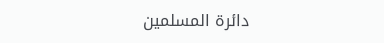دائرة المسلمين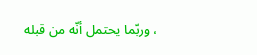، وربّما يحتمل أنّه من قبله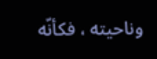وناحيته ، فكأنّه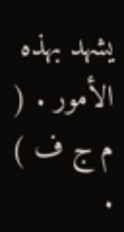يشهد بهذه الأمور . ( م ج ف ) .